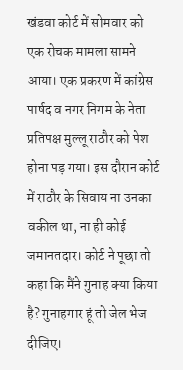खंडवा कोर्ट में सोमवार को एक रोचक मामला सामने आया। एक प्रकरण में कांग्रेस पार्षद व नगर निगम के नेता प्रतिपक्ष मुल्लू राठौर को पेश होना पड़ गया। इस दौरान कोर्ट में राठौर के सिवाय ना उनका वकील था, ना ही कोई जमानतदार। कोर्ट ने पूछा तो कहा कि मैंने गुनाह क्या किया है? गुनाहगार हूं तो जेल भेज दीजिए।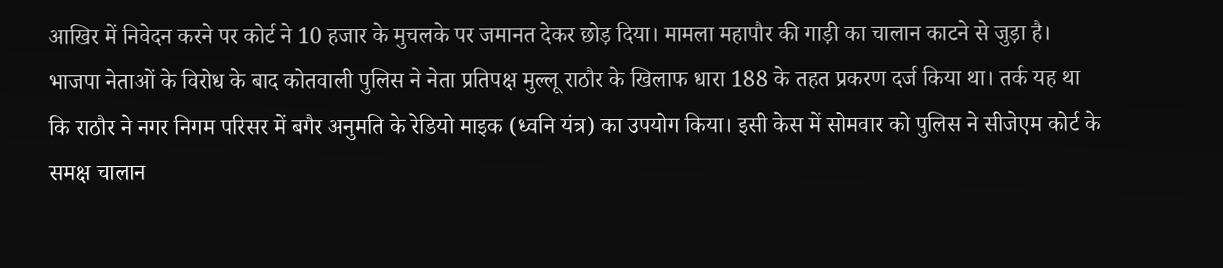आखिर में निवेदन करने पर कोर्ट ने 10 हजार के मुचलके पर जमानत देकर छोड़ दिया। मामला महापौर की गाड़ी का चालान काटने से जुड़ा है। भाजपा नेताओं के विरोध के बाद कोतवाली पुलिस ने नेता प्रतिपक्ष मुल्लू राठौर के खिलाफ धारा 188 के तहत प्रकरण दर्ज किया था। तर्क यह था कि राठौर ने नगर निगम परिसर में बगैर अनुमति के रेडियो माइक (ध्वनि यंत्र) का उपयोग किया। इसी केस में सोमवार को पुलिस ने सीजेएम कोर्ट के समक्ष चालान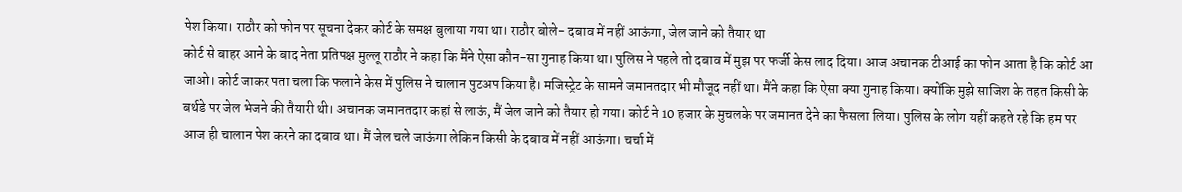पेश किया। राठौर को फोन पर सूचना देकर कोर्ट के समक्ष बुलाया गया था। राठौर बोले- दबाव में नहीं आऊंगा, जेल जाने को तैयार था
कोर्ट से बाहर आने के बाद नेता प्रतिपक्ष मुल्लू राठौर ने कहा कि मैंने ऐसा कौन-सा गुनाह किया था। पुलिस ने पहले तो दबाव में मुझ पर फर्जी केस लाद दिया। आज अचानक टीआई का फोन आता है कि कोर्ट आ जाओ। कोर्ट जाकर पता चला कि फलाने केस में पुलिस ने चालान पुटअप किया है। मजिस्ट्रेट के सामने जमानतदार भी मौजूद नहीं था। मैंने कहा कि ऐसा क्या गुनाह किया। क्योंकि मुझे साजिश के तहत किसी के बर्थडे पर जेल भेजने की तैयारी थी। अचानक जमानतदार कहां से लाऊं, मैं जेल जाने को तैयार हो गया। कोर्ट ने 10 हजार के मुचलके पर जमानत देने का फैसला लिया। पुलिस के लोग यहीं कहते रहे कि हम पर आज ही चालान पेश करने का दबाव था। मैं जेल चले जाऊंगा लेकिन किसी के दबाव में नहीं आऊंगा। चर्चा में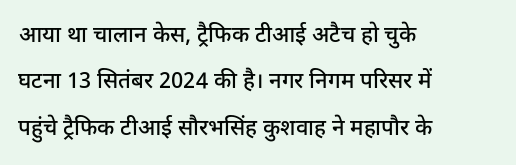आया था चालान केस, ट्रैफिक टीआई अटैच हो चुके
घटना 13 सितंबर 2024 की है। नगर निगम परिसर में पहुंचे ट्रैफिक टीआई सौरभसिंह कुशवाह ने महापौर के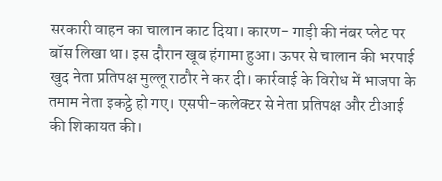सरकारी वाहन का चालान काट दिया। कारण- गाड़ी की नंबर प्लेट पर बॉस लिखा था। इस दौरान खूब हंगामा हुआ। ऊपर से चालान की भरपाई खुद नेता प्रतिपक्ष मुल्लू राठौर ने कर दी। कार्रवाई के विरोध में भाजपा के तमाम नेता इकट्ठे हो गए। एसपी-कलेक्टर से नेता प्रतिपक्ष और टीआई की शिकायत की।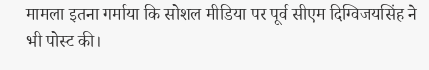मामला इतना गर्माया कि सोशल मीडिया पर पूर्व सीएम दिग्विजयसिंह ने भी पोस्ट की।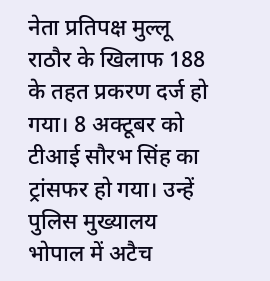नेता प्रतिपक्ष मुल्लू राठौर के खिलाफ 188 के तहत प्रकरण दर्ज हो गया। 8 अक्टूबर को टीआई सौरभ सिंह का ट्रांसफर हो गया। उन्हें पुलिस मुख्यालय भोपाल में अटैच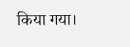किया गया।